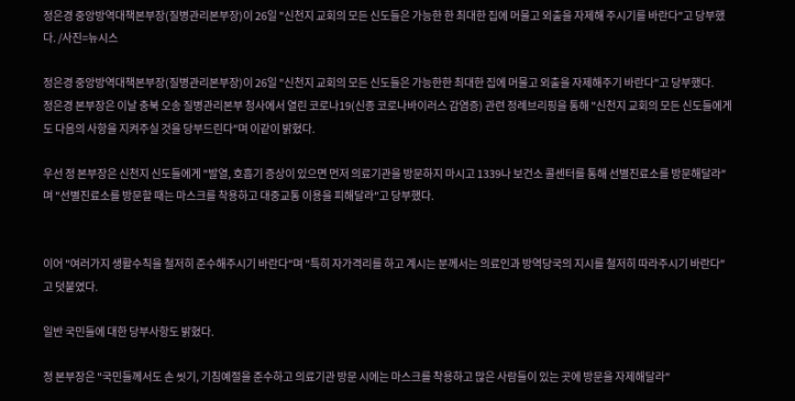정은경 중앙방역대책본부장(질병관리본부장)이 26일 "신천지 교회의 모든 신도들은 가능한 한 최대한 집에 머물고 외출을 자제해 주시기를 바란다"고 당부했다. /사진=뉴시스

정은경 중앙방역대책본부장(질병관리본부장)이 26일 "신천지 교회의 모든 신도들은 가능한한 최대한 집에 머물고 외출을 자제해주기 바란다"고 당부했다.
정은경 본부장은 이날 충북 오송 질병관리본부 청사에서 열린 코로나19(신종 코로나바이러스 감염증) 관련 정례브리핑을 통해 "신천지 교회의 모든 신도들에게도 다음의 사항을 지켜주실 것을 당부드린다"며 이같이 밝혔다.

우선 정 본부장은 신천지 신도들에게 "발열, 호흡기 증상이 있으면 먼저 의료기관을 방문하지 마시고 1339나 보건소 콜센터를 통해 선별진료소를 방문해달라"며 "선별진료소를 방문할 때는 마스크를 착용하고 대중교통 이용을 피해달라"고 당부했다.


이어 "여러가지 생활수칙을 철저히 준수해주시기 바란다"며 "특히 자가격리를 하고 계시는 분께서는 의료인과 방역당국의 지시를 철저히 따라주시기 바란다"고 덧붙였다.

일반 국민들에 대한 당부사항도 밝혔다.

정 본부장은 "국민들께서도 손 씻기, 기침예절을 준수하고 의료기관 방문 시에는 마스크를 착용하고 많은 사람들이 있는 곳에 방문을 자제해달라"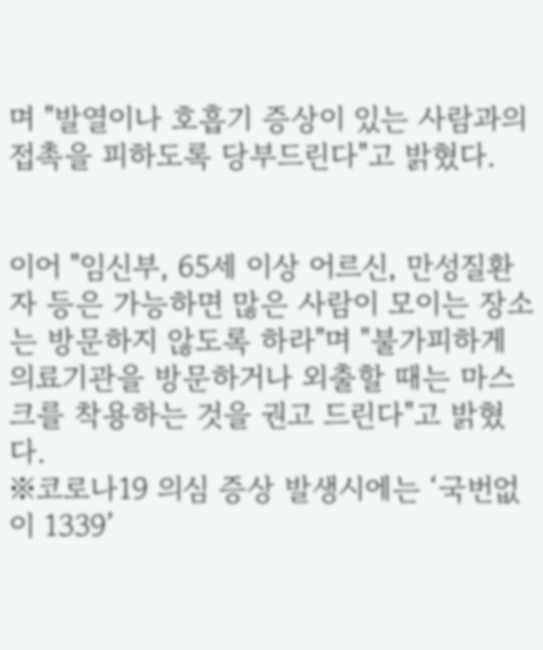며 "발열이나 호흡기 증상이 있는 사람과의 접촉을 피하도록 당부드린다"고 밝혔다.


이어 "임신부, 65세 이상 어르신, 만성질환자 등은 가능하면 많은 사람이 모이는 장소는 방문하지 않도록 하라"며 "불가피하게 의료기관을 방문하거나 외출할 때는 마스크를 착용하는 것을 권고 드린다"고 밝혔다.
※코로나19 의심 증상 발생시에는 ‘국번없이 1339’